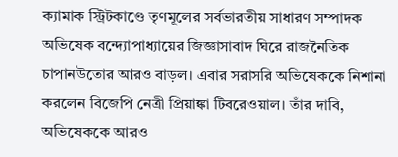ক্যামাক স্ট্রিটকাণ্ডে তৃণমূলের সর্বভারতীয় সাধারণ সম্পাদক অভিষেক বন্দ্যোপাধ্যায়ের জিজ্ঞাসাবাদ ঘিরে রাজনৈতিক চাপানউতোর আরও বাড়ল। এবার সরাসরি অভিষেককে নিশানা করলেন বিজেপি নেত্রী প্রিয়াঙ্কা টিবরেওয়াল। তাঁর দাবি, অভিষেককে আরও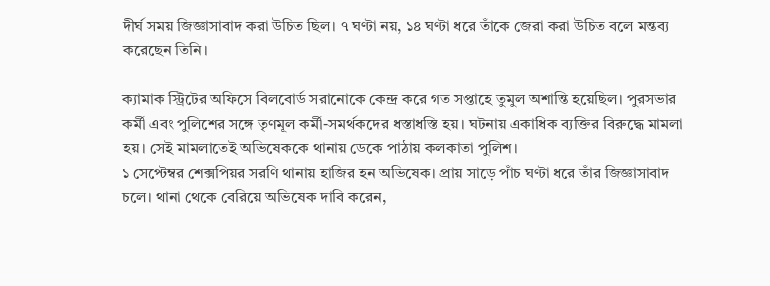দীর্ঘ সময় জিজ্ঞাসাবাদ করা উচিত ছিল। ৭ ঘণ্টা নয়, ১৪ ঘণ্টা ধরে তাঁকে জেরা করা উচিত বলে মন্তব্য করেছেন তিনি।

ক্যামাক স্ট্রিটের অফিসে বিলবোর্ড সরানোকে কেন্দ্র করে গত সপ্তাহে তুমুল অশান্তি হয়েছিল। পুরসভার কর্মী এবং পুলিশের সঙ্গে তৃণমূল কর্মী-সমর্থকদের ধস্তাধস্তি হয়। ঘটনায় একাধিক ব্যক্তির বিরুদ্ধে মামলা হয়। সেই মামলাতেই অভিষেককে থানায় ডেকে পাঠায় কলকাতা পুলিশ।
১ সেপ্টেম্বর শেক্সপিয়র সরণি থানায় হাজির হন অভিষেক। প্রায় সাড়ে পাঁচ ঘণ্টা ধরে তাঁর জিজ্ঞাসাবাদ চলে। থানা থেকে বেরিয়ে অভিষেক দাবি করেন,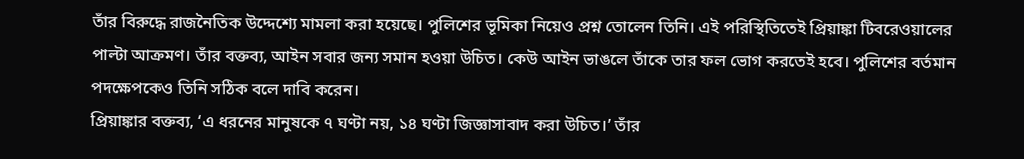তাঁর বিরুদ্ধে রাজনৈতিক উদ্দেশ্যে মামলা করা হয়েছে। পুলিশের ভূমিকা নিয়েও প্রশ্ন তোলেন তিনি। এই পরিস্থিতিতেই প্রিয়াঙ্কা টিবরেওয়ালের পাল্টা আক্রমণ। তাঁর বক্তব্য, আইন সবার জন্য সমান হওয়া উচিত। কেউ আইন ভাঙলে তাঁকে তার ফল ভোগ করতেই হবে। পুলিশের বর্তমান পদক্ষেপকেও তিনি সঠিক বলে দাবি করেন।
প্রিয়াঙ্কার বক্তব্য, ‘এ ধরনের মানুষকে ৭ ঘণ্টা নয়, ১৪ ঘণ্টা জিজ্ঞাসাবাদ করা উচিত।’ তাঁর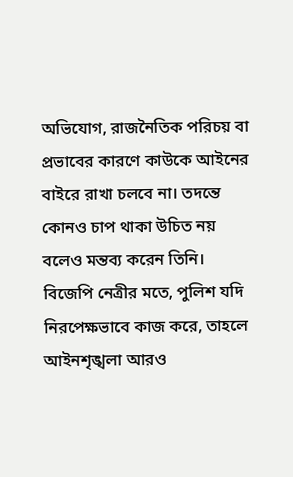অভিযোগ, রাজনৈতিক পরিচয় বা প্রভাবের কারণে কাউকে আইনের বাইরে রাখা চলবে না। তদন্তে কোনও চাপ থাকা উচিত নয় বলেও মন্তব্য করেন তিনি।
বিজেপি নেত্রীর মতে, পুলিশ যদি নিরপেক্ষভাবে কাজ করে, তাহলে আইনশৃঙ্খলা আরও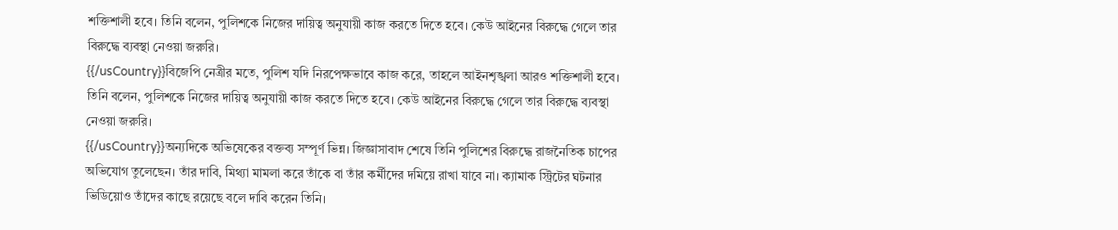শক্তিশালী হবে। তিনি বলেন, পুলিশকে নিজের দায়িত্ব অনুযায়ী কাজ করতে দিতে হবে। কেউ আইনের বিরুদ্ধে গেলে তার বিরুদ্ধে ব্যবস্থা নেওয়া জরুরি।
{{/usCountry}}বিজেপি নেত্রীর মতে, পুলিশ যদি নিরপেক্ষভাবে কাজ করে, তাহলে আইনশৃঙ্খলা আরও শক্তিশালী হবে। তিনি বলেন, পুলিশকে নিজের দায়িত্ব অনুযায়ী কাজ করতে দিতে হবে। কেউ আইনের বিরুদ্ধে গেলে তার বিরুদ্ধে ব্যবস্থা নেওয়া জরুরি।
{{/usCountry}}অন্যদিকে অভিষেকের বক্তব্য সম্পূর্ণ ভিন্ন। জিজ্ঞাসাবাদ শেষে তিনি পুলিশের বিরুদ্ধে রাজনৈতিক চাপের অভিযোগ তুলেছেন। তাঁর দাবি, মিথ্যা মামলা করে তাঁকে বা তাঁর কর্মীদের দমিয়ে রাখা যাবে না। ক্যামাক স্ট্রিটের ঘটনার ভিডিয়োও তাঁদের কাছে রয়েছে বলে দাবি করেন তিনি।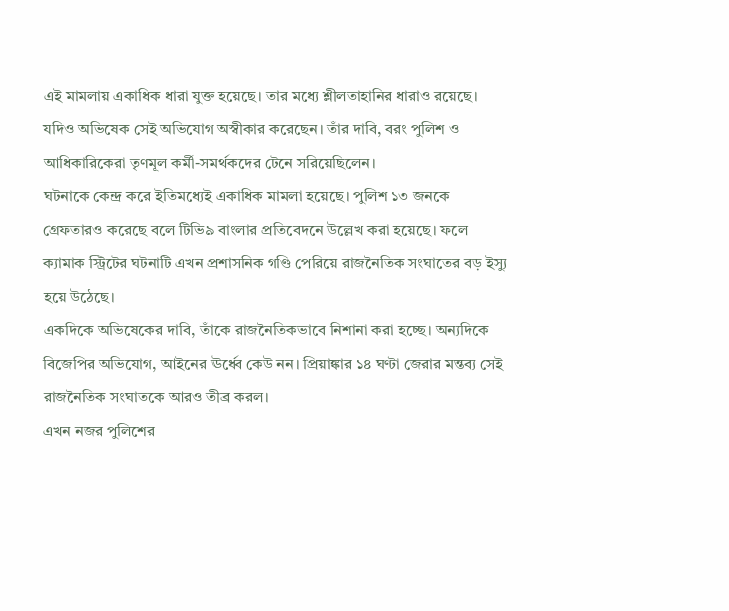এই মামলায় একাধিক ধারা যুক্ত হয়েছে। তার মধ্যে শ্লীলতাহানির ধারাও রয়েছে। যদিও অভিষেক সেই অভিযোগ অস্বীকার করেছেন। তাঁর দাবি, বরং পুলিশ ও আধিকারিকেরা তৃণমূল কর্মী-সমর্থকদের টেনে সরিয়েছিলেন।
ঘটনাকে কেন্দ্র করে ইতিমধ্যেই একাধিক মামলা হয়েছে। পুলিশ ১৩ জনকে গ্রেফতারও করেছে বলে টিভি৯ বাংলার প্রতিবেদনে উল্লেখ করা হয়েছে। ফলে ক্যামাক স্ট্রিটের ঘটনাটি এখন প্রশাসনিক গণ্ডি পেরিয়ে রাজনৈতিক সংঘাতের বড় ইস্যু হয়ে উঠেছে।
একদিকে অভিষেকের দাবি, তাঁকে রাজনৈতিকভাবে নিশানা করা হচ্ছে। অন্যদিকে বিজেপির অভিযোগ, আইনের ঊর্ধ্বে কেউ নন। প্রিয়াঙ্কার ১৪ ঘণ্টা জেরার মন্তব্য সেই রাজনৈতিক সংঘাতকে আরও তীব্র করল।
এখন নজর পুলিশের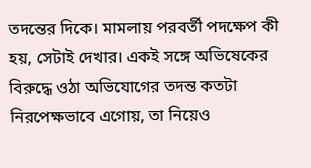তদন্তের দিকে। মামলায় পরবর্তী পদক্ষেপ কী হয়, সেটাই দেখার। একই সঙ্গে অভিষেকের বিরুদ্ধে ওঠা অভিযোগের তদন্ত কতটা নিরপেক্ষভাবে এগোয়, তা নিয়েও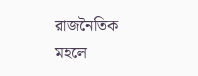রাজনৈতিক মহলে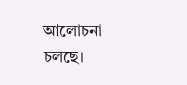আলোচনা চলছে।